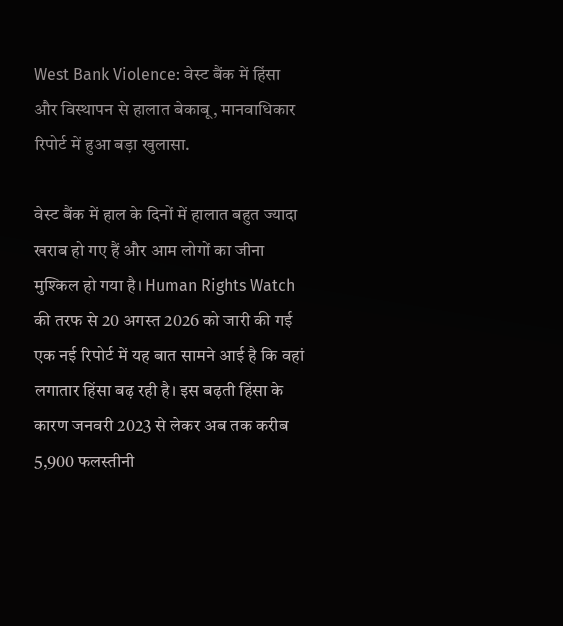West Bank Violence: वेस्ट बैंक में हिंसा और विस्थापन से हालात बेकाबू, मानवाधिकार रिपोर्ट में हुआ बड़ा खुलासा.

वेस्ट बैंक में हाल के दिनों में हालात बहुत ज्यादा खराब हो गए हैं और आम लोगों का जीना मुश्किल हो गया है। Human Rights Watch की तरफ से 20 अगस्त 2026 को जारी की गई एक नई रिपोर्ट में यह बात सामने आई है कि वहां लगातार हिंसा बढ़ रही है। इस बढ़ती हिंसा के कारण जनवरी 2023 से लेकर अब तक करीब 5,900 फलस्तीनी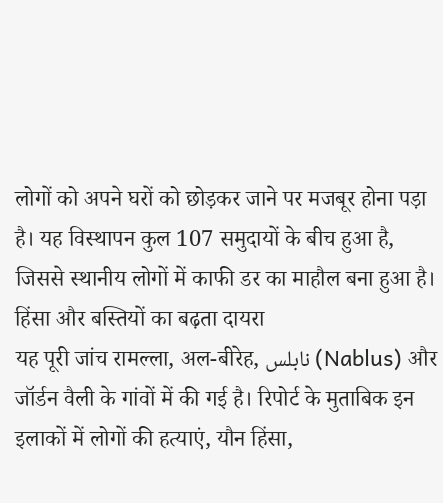लोगों को अपने घरों को छोड़कर जाने पर मजबूर होना पड़ा है। यह विस्थापन कुल 107 समुदायों के बीच हुआ है, जिससे स्थानीय लोगों में काफी डर का माहौल बना हुआ है।
हिंसा और बस्तियों का बढ़ता दायरा
यह पूरी जांच रामल्ला, अल-बीरेह, نابلس (Nablus) और जॉर्डन वैली के गांवों में की गई है। रिपोर्ट के मुताबिक इन इलाकों में लोगों की हत्याएं, यौन हिंसा,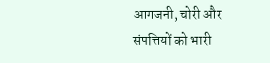आगजनी, चोरी और संपत्तियों को भारी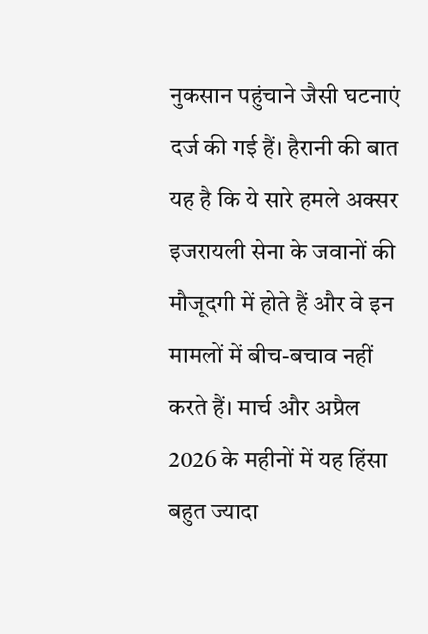नुकसान पहुंचाने जैसी घटनाएं दर्ज की गई हैं। हैरानी की बात यह है कि ये सारे हमले अक्सर इजरायली सेना के जवानों की मौजूदगी में होते हैं और वे इन मामलों में बीच-बचाव नहीं करते हैं। मार्च और अप्रैल 2026 के महीनों में यह हिंसा बहुत ज्यादा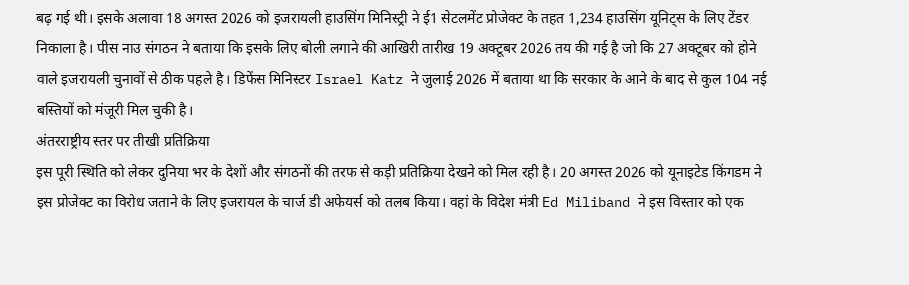बढ़ गई थी। इसके अलावा 18 अगस्त 2026 को इजरायली हाउसिंग मिनिस्ट्री ने ई1 सेटलमेंट प्रोजेक्ट के तहत 1,234 हाउसिंग यूनिट्स के लिए टेंडर निकाला है। पीस नाउ संगठन ने बताया कि इसके लिए बोली लगाने की आखिरी तारीख 19 अक्टूबर 2026 तय की गई है जो कि 27 अक्टूबर को होने वाले इजरायली चुनावों से ठीक पहले है। डिफेंस मिनिस्टर Israel Katz ने जुलाई 2026 में बताया था कि सरकार के आने के बाद से कुल 104 नई बस्तियों को मंजूरी मिल चुकी है।
अंतरराष्ट्रीय स्तर पर तीखी प्रतिक्रिया
इस पूरी स्थिति को लेकर दुनिया भर के देशों और संगठनों की तरफ से कड़ी प्रतिक्रिया देखने को मिल रही है। 20 अगस्त 2026 को यूनाइटेड किंगडम ने इस प्रोजेक्ट का विरोध जताने के लिए इजरायल के चार्ज डी अफेयर्स को तलब किया। वहां के विदेश मंत्री Ed Miliband ने इस विस्तार को एक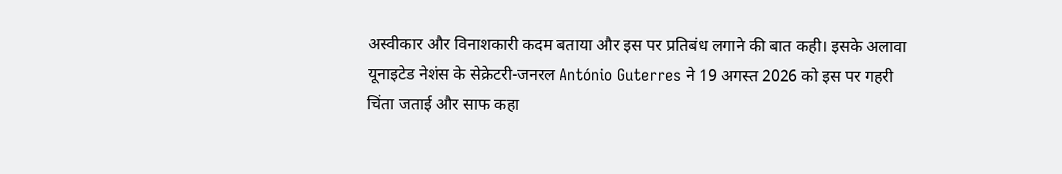अस्वीकार और विनाशकारी कदम बताया और इस पर प्रतिबंध लगाने की बात कही। इसके अलावा यूनाइटेड नेशंस के सेक्रेटरी-जनरल António Guterres ने 19 अगस्त 2026 को इस पर गहरी चिंता जताई और साफ कहा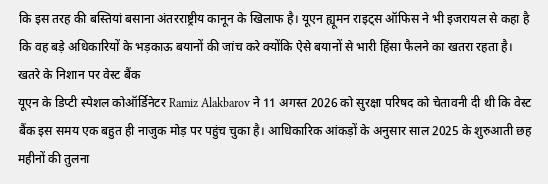कि इस तरह की बस्तियां बसाना अंतरराष्ट्रीय कानून के खिलाफ है। यूएन ह्यूमन राइट्स ऑफिस ने भी इजरायल से कहा है कि वह बड़े अधिकारियों के भड़काऊ बयानों की जांच करे क्योंकि ऐसे बयानों से भारी हिंसा फैलने का खतरा रहता है।
खतरे के निशान पर वेस्ट बैंक
यूएन के डिप्टी स्पेशल कोऑर्डिनेटर Ramiz Alakbarov ने 11 अगस्त 2026 को सुरक्षा परिषद को चेतावनी दी थी कि वेस्ट बैंक इस समय एक बहुत ही नाजुक मोड़ पर पहुंच चुका है। आधिकारिक आंकड़ों के अनुसार साल 2025 के शुरुआती छह महीनों की तुलना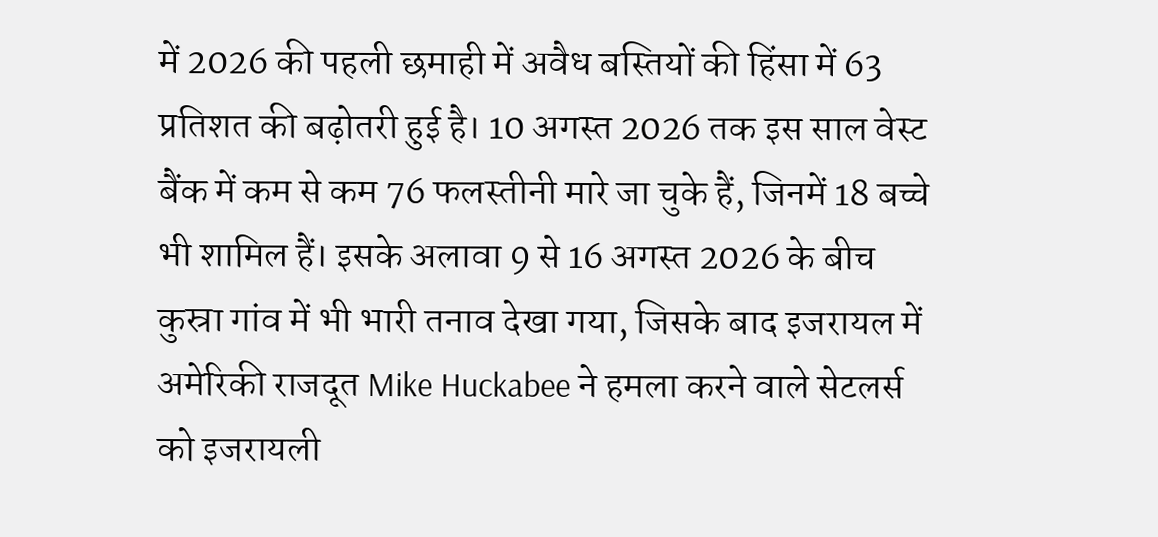में 2026 की पहली छमाही में अवैध बस्तियों की हिंसा में 63 प्रतिशत की बढ़ोतरी हुई है। 10 अगस्त 2026 तक इस साल वेस्ट बैंक में कम से कम 76 फलस्तीनी मारे जा चुके हैं, जिनमें 18 बच्चे भी शामिल हैं। इसके अलावा 9 से 16 अगस्त 2026 के बीच कुस्रा गांव में भी भारी तनाव देखा गया, जिसके बाद इजरायल में अमेरिकी राजदूत Mike Huckabee ने हमला करने वाले सेटलर्स को इजरायली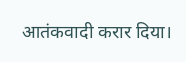आतंकवादी करार दिया।